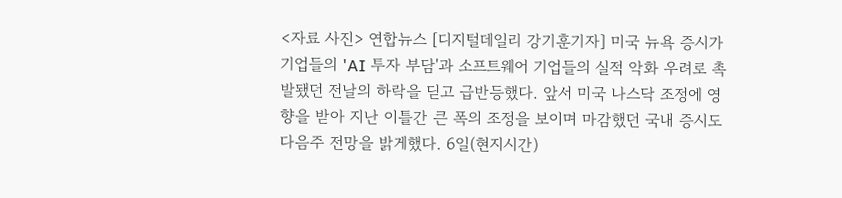<자료 사진> 연합뉴스 [디지털데일리 강기훈기자] 미국 뉴욕 증시가 기업들의 'AI 투자 부담'과 소프트웨어 기업들의 실적 악화 우려로 촉발됐던 전날의 하락을 딛고 급반등했다. 앞서 미국 나스닥 조정에 영향을 받아 지난 이틀간 큰 폭의 조정을 보이며 마감했던 국내 증시도 다음주 전망을 밝게했다. 6일(현지시간)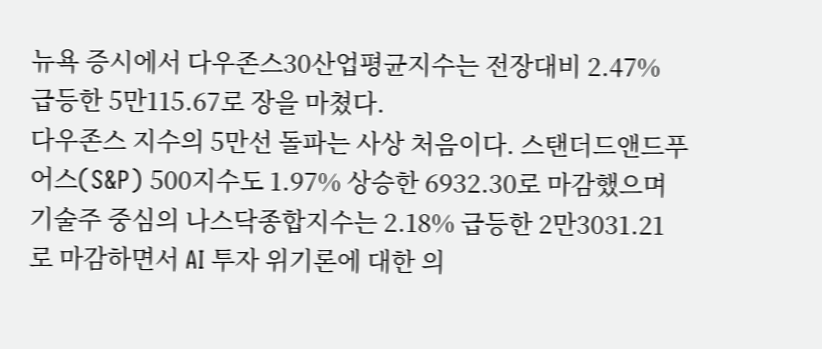뉴욕 증시에서 다우존스30산업평균지수는 전장대비 2.47% 급등한 5만115.67로 장을 마쳤다.
다우존스 지수의 5만선 돌파는 사상 처음이다. 스탠더드앤드푸어스(S&P) 500지수도 1.97% 상승한 6932.30로 마감했으며 기술주 중심의 나스닥종합지수는 2.18% 급등한 2만3031.21로 마감하면서 AI 투자 위기론에 대한 의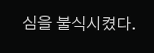심을 불식시켰다.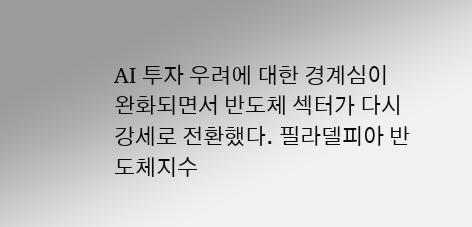AI 투자 우려에 대한 경계심이 완화되면서 반도체 섹터가 다시 강세로 전환했다. 필라델피아 반도체지수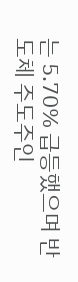는 5.70% 급등했으며 반도체 주도주인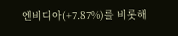엔비디아(+7.87%)를 비롯해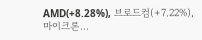AMD(+8.28%), 브로드컴(+7.22%), 마이크론...